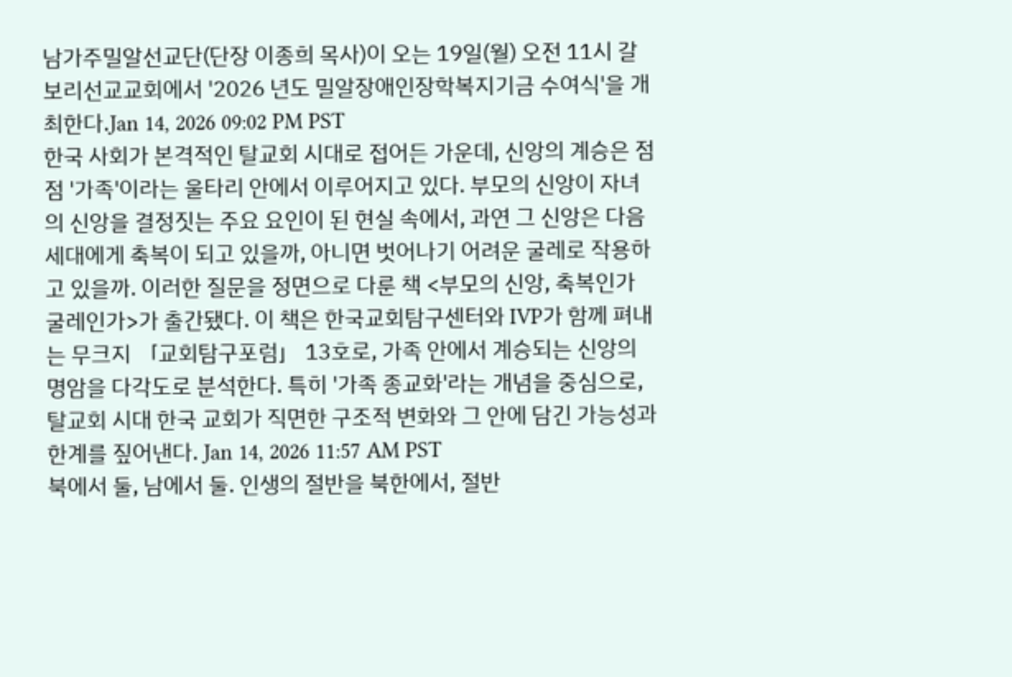남가주밀알선교단(단장 이종희 목사)이 오는 19일(월) 오전 11시 갈보리선교교회에서 '2026 년도 밀알장애인장학복지기금 수여식'을 개최한다.Jan 14, 2026 09:02 PM PST
한국 사회가 본격적인 탈교회 시대로 접어든 가운데, 신앙의 계승은 점점 '가족'이라는 울타리 안에서 이루어지고 있다. 부모의 신앙이 자녀의 신앙을 결정짓는 주요 요인이 된 현실 속에서, 과연 그 신앙은 다음 세대에게 축복이 되고 있을까, 아니면 벗어나기 어려운 굴레로 작용하고 있을까. 이러한 질문을 정면으로 다룬 책 <부모의 신앙, 축복인가 굴레인가>가 출간됐다. 이 책은 한국교회탐구센터와 IVP가 함께 펴내는 무크지 「교회탐구포럼」 13호로, 가족 안에서 계승되는 신앙의 명암을 다각도로 분석한다. 특히 '가족 종교화'라는 개념을 중심으로, 탈교회 시대 한국 교회가 직면한 구조적 변화와 그 안에 담긴 가능성과 한계를 짚어낸다. Jan 14, 2026 11:57 AM PST
북에서 둘, 남에서 둘. 인생의 절반을 북한에서, 절반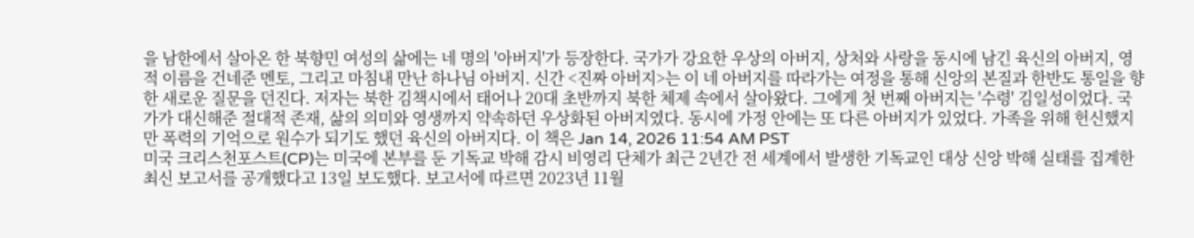을 남한에서 살아온 한 북향민 여성의 삶에는 네 명의 '아버지'가 등장한다. 국가가 강요한 우상의 아버지, 상처와 사랑을 동시에 남긴 육신의 아버지, 영적 이름을 건네준 멘토, 그리고 마침내 만난 하나님 아버지. 신간 <진짜 아버지>는 이 네 아버지를 따라가는 여정을 통해 신앙의 본질과 한반도 통일을 향한 새로운 질문을 던진다. 저자는 북한 김책시에서 태어나 20대 초반까지 북한 체제 속에서 살아왔다. 그에게 첫 번째 아버지는 '수령' 김일성이었다. 국가가 대신해준 절대적 존재, 삶의 의미와 영생까지 약속하던 우상화된 아버지였다. 동시에 가정 안에는 또 다른 아버지가 있었다. 가족을 위해 헌신했지만 폭력의 기억으로 원수가 되기도 했던 육신의 아버지다. 이 책은 Jan 14, 2026 11:54 AM PST
미국 크리스천포스트(CP)는 미국에 본부를 둔 기독교 박해 감시 비영리 단체가 최근 2년간 전 세계에서 발생한 기독교인 대상 신앙 박해 실태를 집계한 최신 보고서를 공개했다고 13일 보도했다. 보고서에 따르면 2023년 11월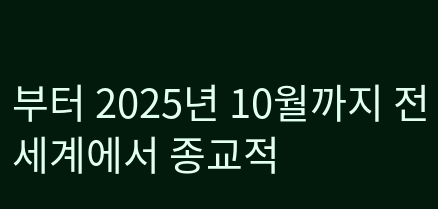부터 2025년 10월까지 전 세계에서 종교적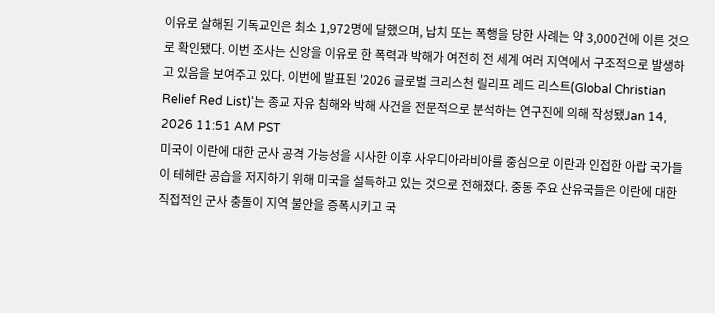이유로 살해된 기독교인은 최소 1,972명에 달했으며, 납치 또는 폭행을 당한 사례는 약 3,000건에 이른 것으로 확인됐다. 이번 조사는 신앙을 이유로 한 폭력과 박해가 여전히 전 세계 여러 지역에서 구조적으로 발생하고 있음을 보여주고 있다. 이번에 발표된 '2026 글로벌 크리스천 릴리프 레드 리스트(Global Christian Relief Red List)'는 종교 자유 침해와 박해 사건을 전문적으로 분석하는 연구진에 의해 작성됐Jan 14, 2026 11:51 AM PST
미국이 이란에 대한 군사 공격 가능성을 시사한 이후 사우디아라비아를 중심으로 이란과 인접한 아랍 국가들이 테헤란 공습을 저지하기 위해 미국을 설득하고 있는 것으로 전해졌다. 중동 주요 산유국들은 이란에 대한 직접적인 군사 충돌이 지역 불안을 증폭시키고 국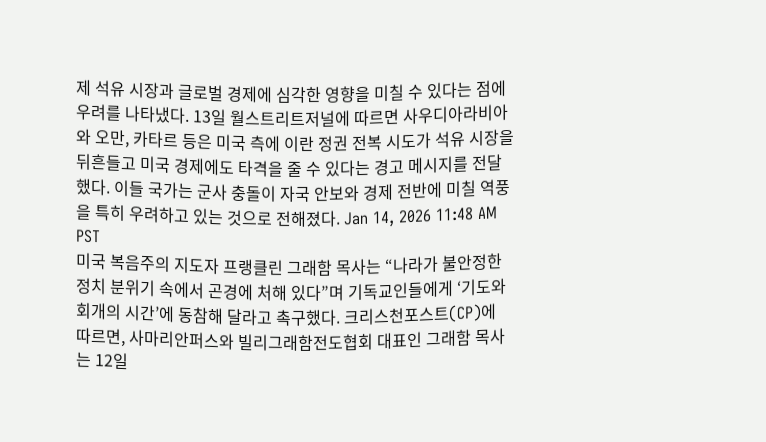제 석유 시장과 글로벌 경제에 심각한 영향을 미칠 수 있다는 점에 우려를 나타냈다. 13일 월스트리트저널에 따르면 사우디아라비아와 오만, 카타르 등은 미국 측에 이란 정권 전복 시도가 석유 시장을 뒤흔들고 미국 경제에도 타격을 줄 수 있다는 경고 메시지를 전달했다. 이들 국가는 군사 충돌이 자국 안보와 경제 전반에 미칠 역풍을 특히 우려하고 있는 것으로 전해졌다. Jan 14, 2026 11:48 AM PST
미국 복음주의 지도자 프랭클린 그래함 목사는 “나라가 불안정한 정치 분위기 속에서 곤경에 처해 있다”며 기독교인들에게 ‘기도와 회개의 시간’에 동참해 달라고 촉구했다. 크리스천포스트(CP)에 따르면, 사마리안퍼스와 빌리그래함전도협회 대표인 그래함 목사는 12일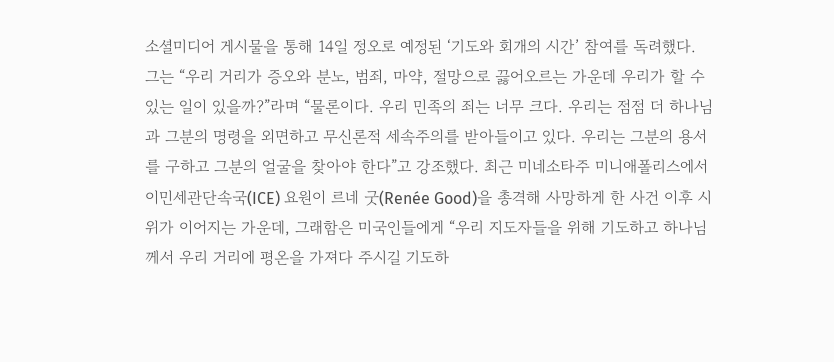소셜미디어 게시물을 통해 14일 정오로 예정된 ‘기도와 회개의 시간’ 참여를 독려했다. 그는 “우리 거리가 증오와 분노, 범죄, 마약, 절망으로 끓어오르는 가운데 우리가 할 수 있는 일이 있을까?”라며 “물론이다. 우리 민족의 죄는 너무 크다. 우리는 점점 더 하나님과 그분의 명령을 외면하고 무신론적 세속주의를 받아들이고 있다. 우리는 그분의 용서를 구하고 그분의 얼굴을 찾아야 한다”고 강조했다. 최근 미네소타주 미니애폴리스에서 이민세관단속국(ICE) 요원이 르네 굿(Renée Good)을 총격해 사망하게 한 사건 이후 시위가 이어지는 가운데, 그래함은 미국인들에게 “우리 지도자들을 위해 기도하고 하나님께서 우리 거리에 평온을 가져다 주시길 기도하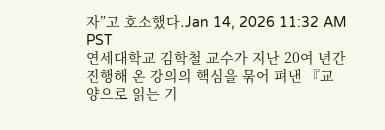자”고 호소했다.Jan 14, 2026 11:32 AM PST
연세대학교 김학철 교수가 지난 20여 년간 진행해 온 강의의 핵심을 묶어 펴낸 『교양으로 읽는 기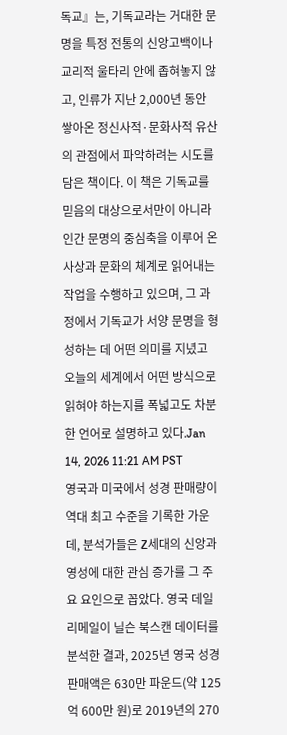독교』는, 기독교라는 거대한 문명을 특정 전통의 신앙고백이나 교리적 울타리 안에 좁혀놓지 않고, 인류가 지난 2,000년 동안 쌓아온 정신사적·문화사적 유산의 관점에서 파악하려는 시도를 담은 책이다. 이 책은 기독교를 믿음의 대상으로서만이 아니라 인간 문명의 중심축을 이루어 온 사상과 문화의 체계로 읽어내는 작업을 수행하고 있으며, 그 과정에서 기독교가 서양 문명을 형성하는 데 어떤 의미를 지녔고 오늘의 세계에서 어떤 방식으로 읽혀야 하는지를 폭넓고도 차분한 언어로 설명하고 있다.Jan 14, 2026 11:21 AM PST
영국과 미국에서 성경 판매량이 역대 최고 수준을 기록한 가운데, 분석가들은 Z세대의 신앙과 영성에 대한 관심 증가를 그 주요 요인으로 꼽았다. 영국 데일리메일이 닐슨 북스캔 데이터를 분석한 결과, 2025년 영국 성경 판매액은 630만 파운드(약 125억 600만 원)로 2019년의 270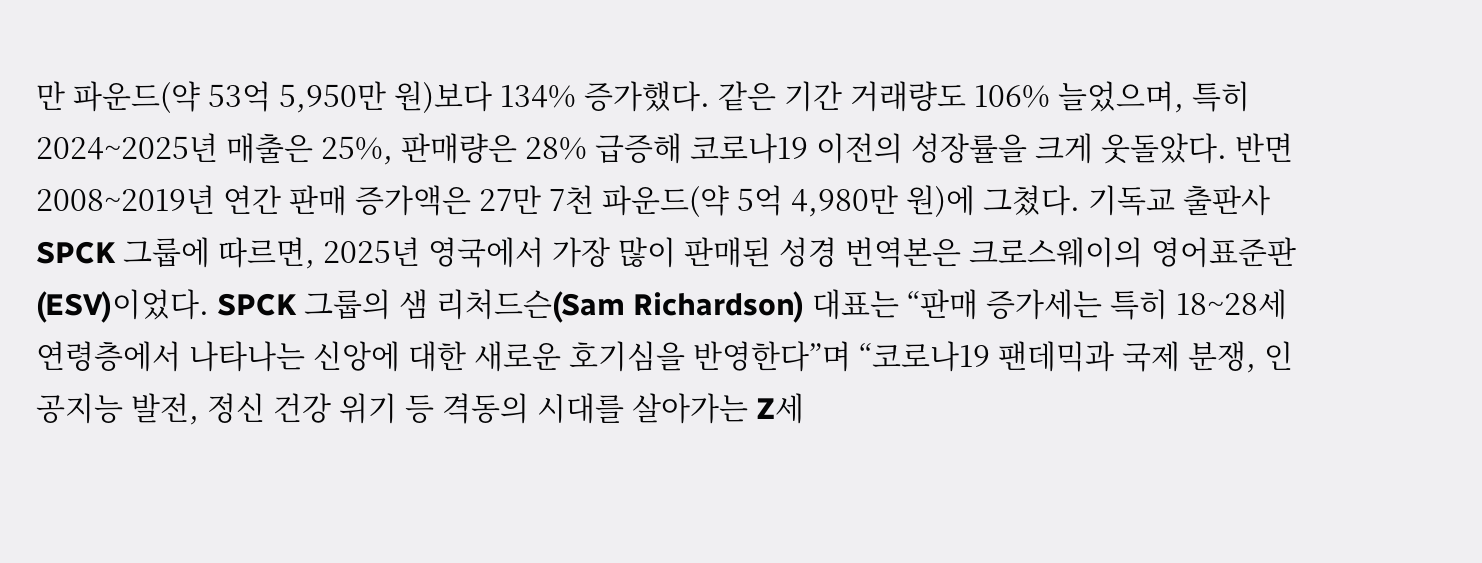만 파운드(약 53억 5,950만 원)보다 134% 증가했다. 같은 기간 거래량도 106% 늘었으며, 특히 2024~2025년 매출은 25%, 판매량은 28% 급증해 코로나19 이전의 성장률을 크게 웃돌았다. 반면 2008~2019년 연간 판매 증가액은 27만 7천 파운드(약 5억 4,980만 원)에 그쳤다. 기독교 출판사 SPCK 그룹에 따르면, 2025년 영국에서 가장 많이 판매된 성경 번역본은 크로스웨이의 영어표준판(ESV)이었다. SPCK 그룹의 샘 리처드슨(Sam Richardson) 대표는 “판매 증가세는 특히 18~28세 연령층에서 나타나는 신앙에 대한 새로운 호기심을 반영한다”며 “코로나19 팬데믹과 국제 분쟁, 인공지능 발전, 정신 건강 위기 등 격동의 시대를 살아가는 Z세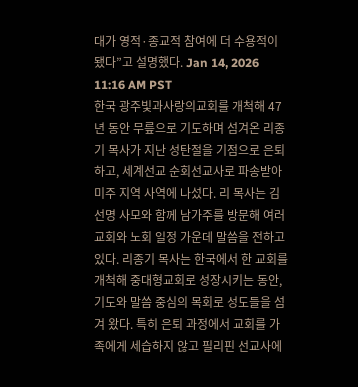대가 영적·종교적 참여에 더 수용적이 됐다”고 설명했다. Jan 14, 2026 11:16 AM PST
한국 광주빛과사랑의교회를 개척해 47년 동안 무릎으로 기도하며 섬겨온 리종기 목사가 지난 성탄절을 기점으로 은퇴하고, 세계선교 순회선교사로 파송받아 미주 지역 사역에 나섰다. 리 목사는 김선명 사모와 함께 남가주를 방문해 여러 교회와 노회 일정 가운데 말씀을 전하고 있다. 리종기 목사는 한국에서 한 교회를 개척해 중대형교회로 성장시키는 동안, 기도와 말씀 중심의 목회로 성도들을 섬겨 왔다. 특히 은퇴 과정에서 교회를 가족에게 세습하지 않고 필리핀 선교사에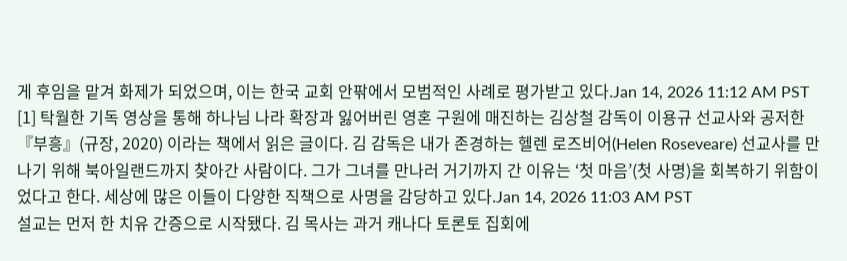게 후임을 맡겨 화제가 되었으며, 이는 한국 교회 안팎에서 모범적인 사례로 평가받고 있다.Jan 14, 2026 11:12 AM PST
[1] 탁월한 기독 영상을 통해 하나님 나라 확장과 잃어버린 영혼 구원에 매진하는 김상철 감독이 이용규 선교사와 공저한 『부흥』(규장, 2020) 이라는 책에서 읽은 글이다. 김 감독은 내가 존경하는 헬렌 로즈비어(Helen Roseveare) 선교사를 만나기 위해 북아일랜드까지 찾아간 사람이다. 그가 그녀를 만나러 거기까지 간 이유는 ‘첫 마음’(첫 사명)을 회복하기 위함이었다고 한다. 세상에 많은 이들이 다양한 직책으로 사명을 감당하고 있다.Jan 14, 2026 11:03 AM PST
설교는 먼저 한 치유 간증으로 시작됐다. 김 목사는 과거 캐나다 토론토 집회에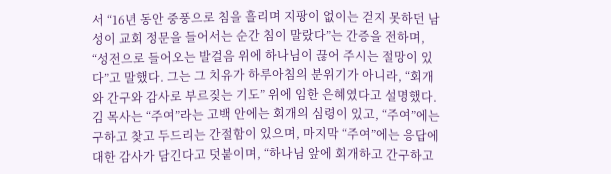서 “16년 동안 중풍으로 침을 흘리며 지팡이 없이는 걷지 못하던 남성이 교회 정문을 들어서는 순간 침이 말랐다”는 간증을 전하며, “성전으로 들어오는 발걸음 위에 하나님이 끊어 주시는 절망이 있다”고 말했다. 그는 그 치유가 하루아침의 분위기가 아니라, “회개와 간구와 감사로 부르짖는 기도” 위에 임한 은혜였다고 설명했다. 김 목사는 “주여”라는 고백 안에는 회개의 심령이 있고, “주여”에는 구하고 찾고 두드리는 간절함이 있으며, 마지막 “주여”에는 응답에 대한 감사가 담긴다고 덧붙이며, “하나님 앞에 회개하고 간구하고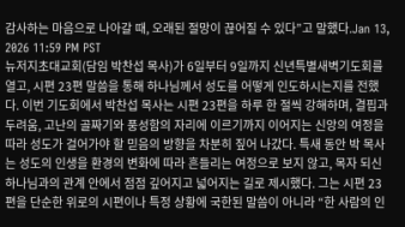감사하는 마음으로 나아갈 때, 오래된 절망이 끊어질 수 있다”고 말했다.Jan 13, 2026 11:59 PM PST
뉴저지초대교회(담임 박찬섭 목사)가 6일부터 9일까지 신년특별새벽기도회를 열고, 시편 23편 말씀을 통해 하나님께서 성도를 어떻게 인도하시는지를 전했다. 이번 기도회에서 박찬섭 목사는 시편 23편을 하루 한 절씩 강해하며, 결핍과 두려움, 고난의 골짜기와 풍성함의 자리에 이르기까지 이어지는 신앙의 여정을 따라 성도가 걸어가야 할 믿음의 방향을 차분히 짚어 나갔다. 특새 동안 박 목사는 성도의 인생을 환경의 변화에 따라 흔들리는 여정으로 보지 않고, 목자 되신 하나님과의 관계 안에서 점점 깊어지고 넓어지는 길로 제시했다. 그는 시편 23편을 단순한 위로의 시편이나 특정 상황에 국한된 말씀이 아니라 “한 사람의 인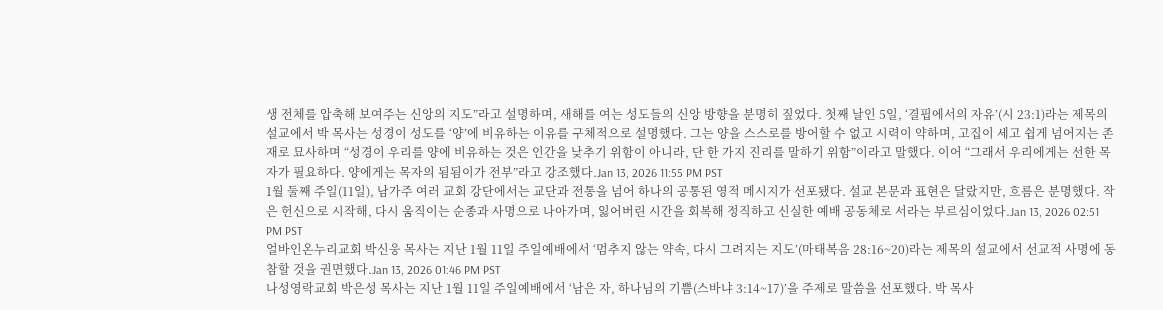생 전체를 압축해 보여주는 신앙의 지도”라고 설명하며, 새해를 여는 성도들의 신앙 방향을 분명히 짚었다. 첫째 날인 5일, ‘결핍에서의 자유’(시 23:1)라는 제목의 설교에서 박 목사는 성경이 성도를 ‘양’에 비유하는 이유를 구체적으로 설명했다. 그는 양을 스스로를 방어할 수 없고 시력이 약하며, 고집이 세고 쉽게 넘어지는 존재로 묘사하며 “성경이 우리를 양에 비유하는 것은 인간을 낮추기 위함이 아니라, 단 한 가지 진리를 말하기 위함”이라고 말했다. 이어 “그래서 우리에게는 선한 목자가 필요하다. 양에게는 목자의 됨됨이가 전부”라고 강조했다.Jan 13, 2026 11:55 PM PST
1월 둘째 주일(11일), 남가주 여러 교회 강단에서는 교단과 전통을 넘어 하나의 공통된 영적 메시지가 선포됐다. 설교 본문과 표현은 달랐지만, 흐름은 분명했다. 작은 헌신으로 시작해, 다시 움직이는 순종과 사명으로 나아가며, 잃어버린 시간을 회복해 정직하고 신실한 예배 공동체로 서라는 부르심이었다.Jan 13, 2026 02:51 PM PST
얼바인온누리교회 박신웅 목사는 지난 1월 11일 주일예배에서 ‘멈추지 않는 약속, 다시 그려지는 지도’(마태복음 28:16~20)라는 제목의 설교에서 선교적 사명에 동참할 것을 권면했다.Jan 13, 2026 01:46 PM PST
나성영락교회 박은성 목사는 지난 1월 11일 주일예배에서 ‘남은 자, 하나님의 기쁨(스바냐 3:14~17)’을 주제로 말씀을 선포했다. 박 목사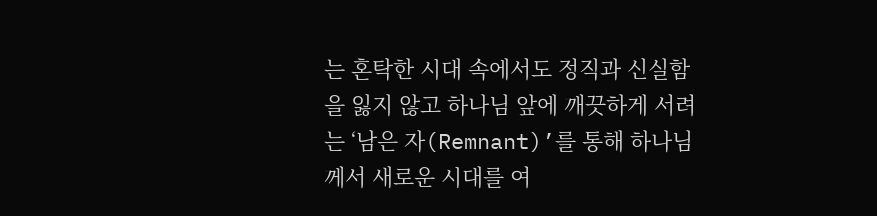는 혼탁한 시대 속에서도 정직과 신실함을 잃지 않고 하나님 앞에 깨끗하게 서려는 ‘남은 자(Remnant)’를 통해 하나님께서 새로운 시대를 여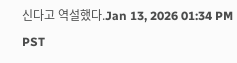신다고 역설했다.Jan 13, 2026 01:34 PM PST